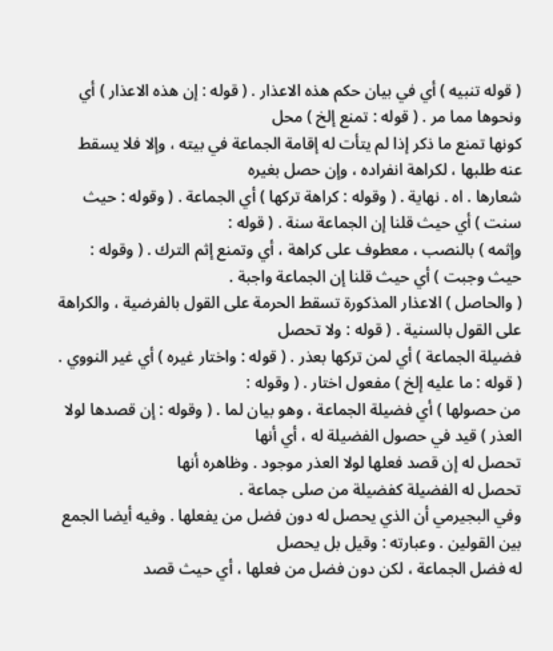( قوله تنبيه ) أي في بيان حكم هذه الاعذار . ( قوله : إن هذه الاعذار ) أي ونحوها مما مر . ( قوله : تمنع إلخ ) محل
كونها تمنع ما ذكر إذا لم يتأت له إقامة الجماعة في بيته ، وإلا فلا يسقط عنه طلبها ، لكراهة انفراده ، وإن حصل بغيره
شعارها . اه . نهاية . ( وقوله : كراهة تركها ) أي الجماعة . ( وقوله : حيث سنت ) أي حيث قلنا إن الجماعة سنة . ( قوله :
وإثمه ) بالنصب ، معطوف على كراهة ، أي وتمنع إثم الترك . ( وقوله : حيث وجبت ) أي حيث قلنا إن الجماعة واجبة .
( والحاصل ) الاعذار المذكورة تسقط الحرمة على القول بالفرضية ، والكراهة على القول بالسنية . ( قوله : ولا تحصل
فضيلة الجماعة ) أي لمن تركها بعذر . ( قوله : واختار غيره ) أي غير النووي . ( قوله : ما عليه إلخ ) مفعول اختار . ( وقوله :
من حصولها ) أي فضيلة الجماعة ، وهو بيان لما . ( وقوله : إن قصدها لولا العذر ) قيد في حصول الفضيلة له ، أي أنها
تحصل له إن قصد فعلها لولا العذر موجود . وظاهره أنها
تحصل له الفضيلة كفضيلة من صلى جماعة .
وفي البجيرمي أن الذي يحصل له دون فضل من يفعلها . وفيه أيضا الجمع بين القولين . وعبارته : وقيل بل يحصل
له فضل الجماعة ، لكن دون فضل من فعلها ، أي حيث قصد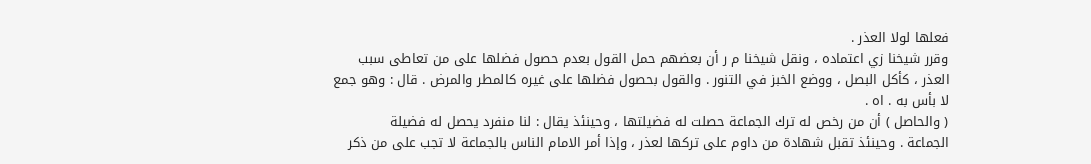فعلها لولا العذر .
وقرر شيخنا زي اعتماده ، ونقل شيخنا م ر أن بعضهم حمل القول بعدم حصول فضلها على من تعاطى سبب
العذر ، كأكل البصل ، ووضع الخبز في التنور . والقول بحصول فضلها على غيره كالمطر والمرض . قال : وهو جمع
لا بأس به . اه .
( والحاصل ) أن من رخص له ترك الجماعة حصلت له فضيلتها ، وحينئذ يقال : لنا منفرد يحصل له فضيلة
الجماعة . وحينئذ تقبل شهادة من داوم على تركها لعذر ، وإذا أمر الامام الناس بالجماعة لا تجب على من ذكر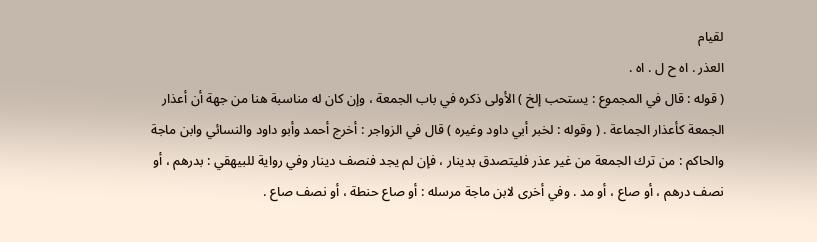لقيام
العذر . اه ح ل . اه .
( قوله : قال في المجموع : يستحب إلخ ) الأولى ذكره في باب الجمعة ، وإن كان له مناسبة هنا من جهة أن أعذار
الجمعة كأعذار الجماعة . ( وقوله : لخبر أبي داود وغيره ) قال في الزواجر : أخرج أحمد وأبو داود والنسائي وابن ماجة
والحاكم : من ترك الجمعة من غير عذر فليتصدق بدينار ، فإن لم يجد فنصف دينار وفي رواية للبيهقي : بدرهم ، أو
نصف درهم ، أو صاع ، أو مد . وفي أخرى لابن ماجة مرسله : أو صاع حنطة ، أو نصف صاع .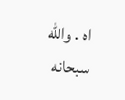اه . والله سبحانه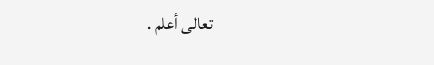تعالى أعلم .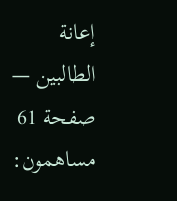إعانة الطالبين — صفحة 61
مساهمون: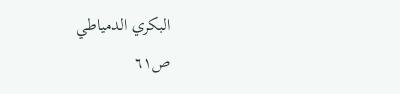البكري الدمياطي
ص٦١